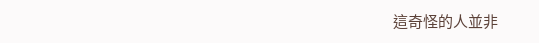這奇怪的人並非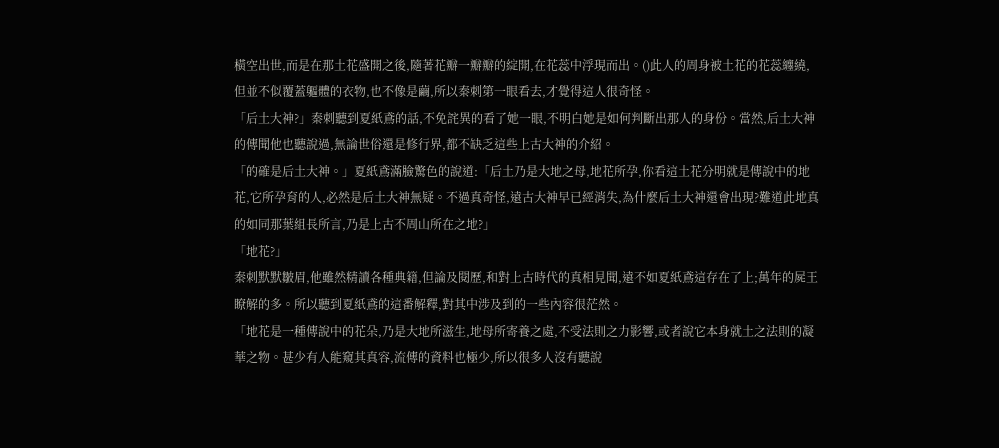橫空出世,而是在那土花盛開之後,隨著花瓣一瓣瓣的綻開,在花蕊中浮現而出。()此人的周身被土花的花蕊纏繞,但並不似覆蓋軀體的衣物,也不像是繭,所以秦刺第一眼看去,才覺得這人很奇怪。
「后土大神?」秦刺聽到夏紙鳶的話,不免詫異的看了她一眼,不明白她是如何判斷出那人的身份。當然,后土大神的傳聞他也聽說過,無論世俗還是修行界,都不缺乏這些上古大神的介紹。
「的確是后土大神。」夏紙鳶滿臉驚色的說道:「后土乃是大地之母,地花所孕,你看這土花分明就是傳說中的地花,它所孕育的人,必然是后土大神無疑。不過真奇怪,遠古大神早已經消失,為什麼后土大神還會出現?難道此地真的如同那葉組長所言,乃是上古不周山所在之地?」
「地花?」
秦刺默默皺眉,他雖然精讀各種典籍,但論及閱歷,和對上古時代的真相見聞,遠不如夏紙鳶這存在了上;萬年的屍王瞭解的多。所以聽到夏紙鳶的這番解釋,對其中涉及到的一些內容很茫然。
「地花是一種傳說中的花朵,乃是大地所滋生,地母所寄養之處,不受法則之力影響,或者說它本身就土之法則的凝華之物。甚少有人能窺其真容,流傳的資料也極少,所以很多人沒有聽說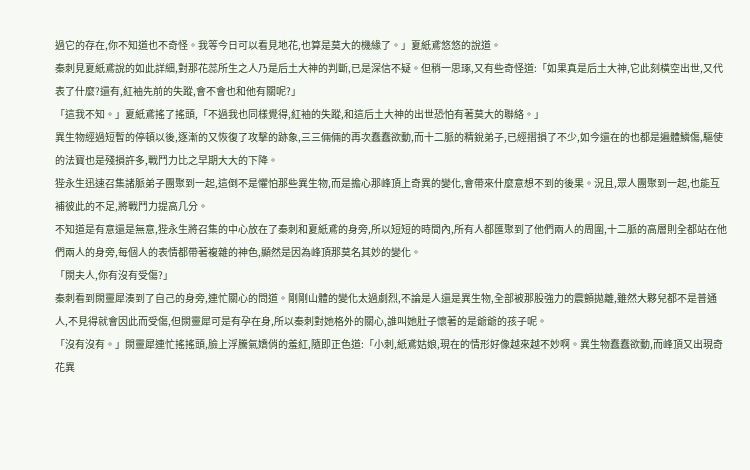過它的存在,你不知道也不奇怪。我等今日可以看見地花,也算是莫大的機緣了。」夏紙鳶悠悠的說道。
秦刺見夏紙鳶說的如此詳細,對那花蕊所生之人乃是后土大神的判斷,已是深信不疑。但稍一思琢,又有些奇怪道:「如果真是后土大神,它此刻橫空出世,又代表了什麼?還有,紅袖先前的失蹤,會不會也和他有關呢?」
「這我不知。」夏紙鳶搖了搖頭,「不過我也同樣覺得,紅袖的失蹤,和這后土大神的出世恐怕有著莫大的聯絡。」
異生物經過短暫的停頓以後,逐漸的又恢復了攻擊的跡象,三三倆倆的再次蠢蠢欲動,而十二脈的精銳弟子,已經摺損了不少,如今還在的也都是遍體鱗傷,驅使的法寶也是殘損許多,戰鬥力比之早期大大的下降。
狴永生迅速召集諸脈弟子團聚到一起,這倒不是懼怕那些異生物,而是擔心那峰頂上奇異的變化,會帶來什麼意想不到的後果。況且,眾人團聚到一起,也能互補彼此的不足,將戰鬥力提高几分。
不知道是有意還是無意,狴永生將召集的中心放在了秦刺和夏紙鳶的身旁,所以短短的時間內,所有人都匯聚到了他們兩人的周圍,十二脈的高層則全都站在他們兩人的身旁,每個人的表情都帶著複雜的神色,顯然是因為峰頂那莫名其妙的變化。
「閖夫人,你有沒有受傷?」
秦刺看到閖靈犀湊到了自己的身旁,連忙關心的問道。剛剛山體的變化太過劇烈,不論是人還是異生物,全部被那股強力的震顫拋離,雖然大夥兒都不是普通人,不見得就會因此而受傷,但閖靈犀可是有孕在身,所以秦刺對她格外的關心,誰叫她肚子懷著的是爺爺的孩子呢。
「沒有沒有。」閖靈犀連忙搖搖頭,臉上浮騰氣嬌俏的羞紅,隨即正色道:「小刺,紙鳶姑娘,現在的情形好像越來越不妙啊。異生物蠢蠢欲動,而峰頂又出現奇花異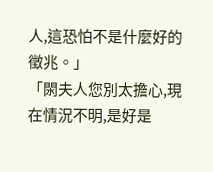人,這恐怕不是什麼好的徵兆。」
「閖夫人您別太擔心,現在情況不明,是好是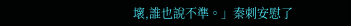壞,誰也說不準。」秦刺安慰了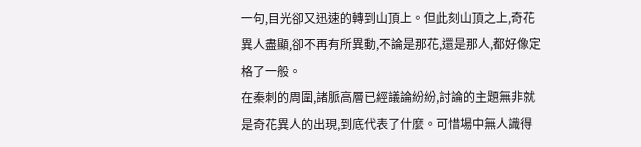一句,目光卻又迅速的轉到山頂上。但此刻山頂之上,奇花異人盡顯,卻不再有所異動,不論是那花,還是那人,都好像定格了一般。
在秦刺的周圍,諸脈高層已經議論紛紛,討論的主題無非就是奇花異人的出現,到底代表了什麼。可惜場中無人識得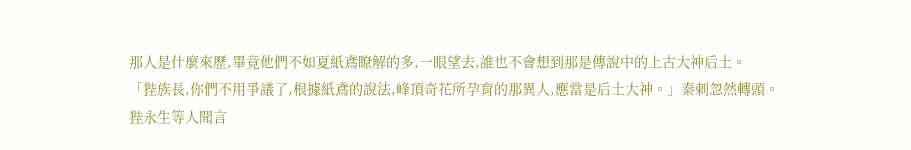那人是什麼來歷,畢竟他們不如夏紙鳶瞭解的多,一眼望去,誰也不會想到那是傳說中的上古大神后土。
「狴族長,你們不用爭議了,根據紙鳶的說法,峰頂奇花所孕育的那異人,應當是后土大神。」秦刺忽然轉頭。
狴永生等人聞言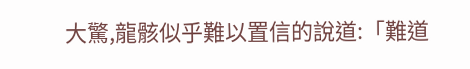大驚,龍骸似乎難以置信的說道:「難道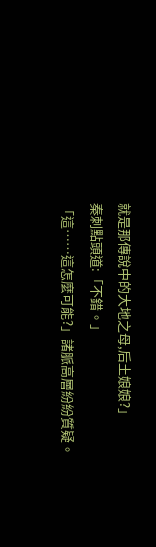就是那傳說中的大地之母,后土娘娘?」
秦刺點頭道:「不錯。」
「這……這怎麼可能?」諸脈高層紛紛質疑。